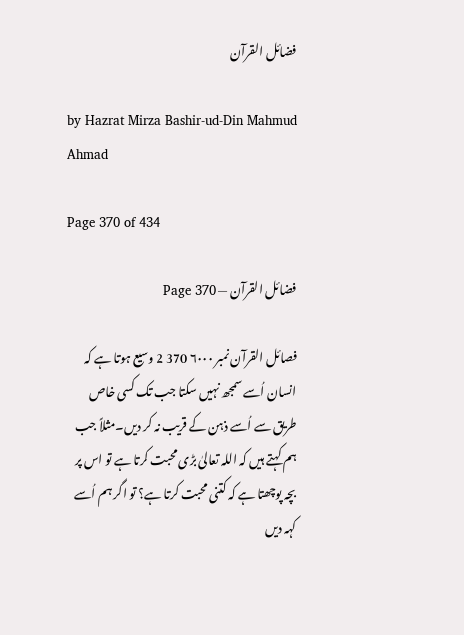فضائل القرآن

by Hazrat Mirza Bashir-ud-Din Mahmud Ahmad

Page 370 of 434

فضائل القرآن — Page 370

فصائل القرآن نمبر ۶۰۰۰ 370 2 وسیع ہوتا ہے کہ انسان اُسے سمجھ نہیں سکتا جب تک کسی خاص طریق سے اُسے ذہن کے قریب نہ کر دیں۔مثلاً جب ہم کہتے ہیں کہ اللہ تعالیٰ بڑی محبت کرتا ہے تو اس پر بچہ پوچھتا ہے کہ کتنی محبت کرتا ہے؟ تو اگر ہم اُسے کہہ دیں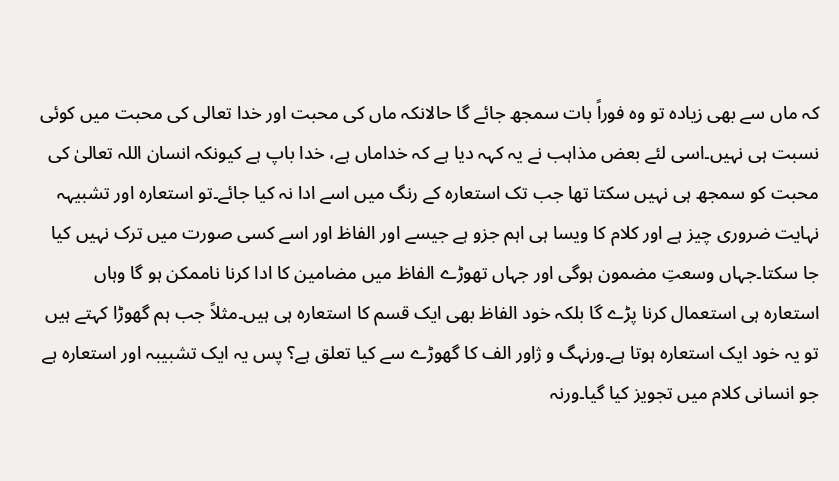کہ ماں سے بھی زیادہ تو وہ فوراً بات سمجھ جائے گا حالانکہ ماں کی محبت اور خدا تعالی کی محبت میں کوئی نسبت ہی نہیں۔اسی لئے بعض مذاہب نے یہ کہہ دیا ہے کہ خداماں ہے، خدا باپ ہے کیونکہ انسان اللہ تعالیٰ کی محبت کو سمجھ ہی نہیں سکتا تھا جب تک استعارہ کے رنگ میں اسے ادا نہ کیا جائے۔تو استعارہ اور تشبیہہ نہایت ضروری چیز ہے اور کلام کا ویسا ہی اہم جزو ہے جیسے اور الفاظ اور اسے کسی صورت میں ترک نہیں کیا جا سکتا۔جہاں وسعتِ مضمون ہوگی اور جہاں تھوڑے الفاظ میں مضامین کا ادا کرنا ناممکن ہو گا وہاں استعارہ ہی استعمال کرنا پڑے گا بلکہ خود الفاظ بھی ایک قسم کا استعارہ ہی ہیں۔مثلاً جب ہم گھوڑا کہتے ہیں تو یہ خود ایک استعارہ ہوتا ہے۔ورنہگ و ژاور الف کا گھوڑے سے کیا تعلق ہے؟ پس یہ ایک تشبیبہ اور استعارہ ہے جو انسانی کلام میں تجویز کیا گیا۔ورنہ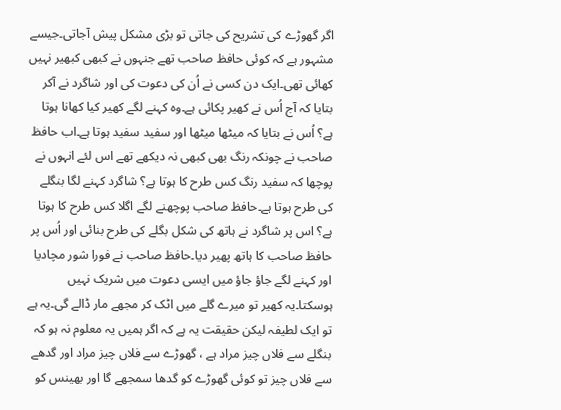اگر گھوڑے کی تشریح کی جاتی تو بڑی مشکل پیش آجاتی۔جیسے مشہور ہے کہ کوئی حافظ صاحب تھے جنہوں نے کبھی کبھیر نہیں کھائی تھی۔ایک دن کسی نے اُن کی دعوت کی اور شاگرد نے آکر بتایا کہ آج اُس نے کھیر پکائی ہے۔وہ کہنے لگے کھیر کیا کھانا ہوتا ہے؟ اُس نے بتایا کہ میٹھا میٹھا اور سفید سفید ہوتا ہے۔اب حافظ صاحب نے چونکہ رنگ بھی کبھی نہ دیکھے تھے اس لئے انہوں نے پوچھا کہ سفید رنگ کس طرح کا ہوتا ہے؟ شاگرد کہنے لگا بنگلے کی طرح ہوتا ہے۔حافظ صاحب پوچھنے لگے اگلا کس طرح کا ہوتا ہے؟ اس پر شاگرد نے ہاتھ کی شکل بگلے کی طرح بنائی اور اُس پر حافظ صاحب کا ہاتھ پھیر دیا۔حافظ صاحب نے فورا شور مچادیا اور کہنے لگے جاؤ جاؤ میں ایسی دعوت میں شریک نہیں ہوسکتا۔یہ کھیر تو میرے گلے میں اٹک کر مجھے مار ڈالے گی۔یہ ہے تو ایک لطیفہ لیکن حقیقت یہ ہے کہ اگر ہمیں یہ معلوم نہ ہو کہ بنگلے سے فلاں چیز مراد ہے ، گھوڑے سے فلاں چیز مراد اور گدھے سے فلاں چیز تو کوئی گھوڑے کو گدھا سمجھے گا اور بھینس کو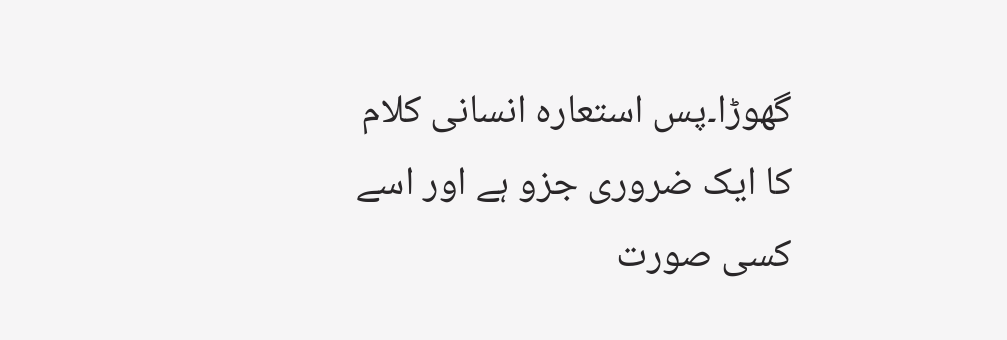گھوڑا۔پس استعارہ انسانی کلام کا ایک ضروری جزو ہے اور اسے کسی صورت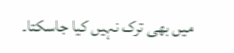میں بھی ترک نہیں کیا جاسکتا۔